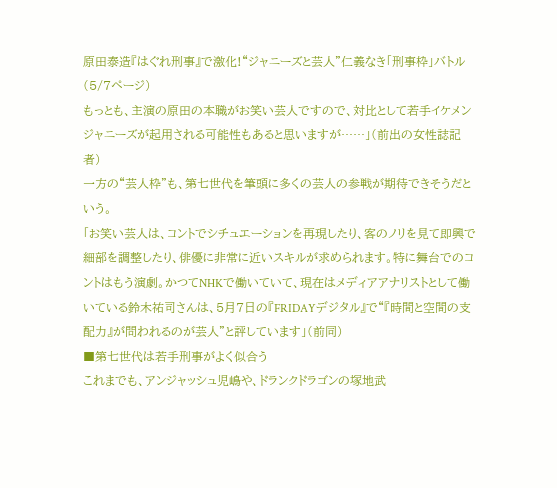原田泰造『はぐれ刑事』で激化!“ジャニーズと芸人”仁義なき「刑事枠」バトル (5/7ページ)
もっとも、主演の原田の本職がお笑い芸人ですので、対比として若手イケメンジャニーズが起用される可能性もあると思いますが……」(前出の女性誌記者)
一方の“芸人枠”も、第七世代を筆頭に多くの芸人の参戦が期待できそうだという。
「お笑い芸人は、コントでシチュエーションを再現したり、客のノリを見て即興で細部を調整したり、俳優に非常に近いスキルが求められます。特に舞台でのコントはもう演劇。かつてNHKで働いていて、現在はメディアアナリストとして働いている鈴木祐司さんは、5月7日の『FRIDAYデジタル』で“『時間と空間の支配力』が問われるのが芸人”と評しています」(前同)
■第七世代は若手刑事がよく似合う
これまでも、アンジャッシュ児嶋や、ドランクドラゴンの塚地武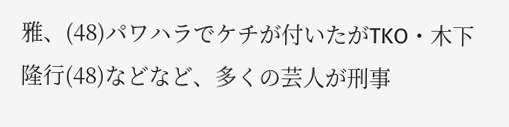雅、(48)パワハラでケチが付いたがTKO・木下隆行(48)などなど、多くの芸人が刑事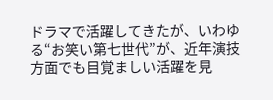ドラマで活躍してきたが、いわゆる“お笑い第七世代”が、近年演技方面でも目覚ましい活躍を見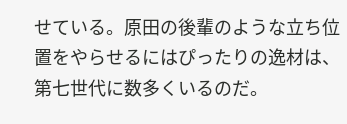せている。原田の後輩のような立ち位置をやらせるにはぴったりの逸材は、第七世代に数多くいるのだ。